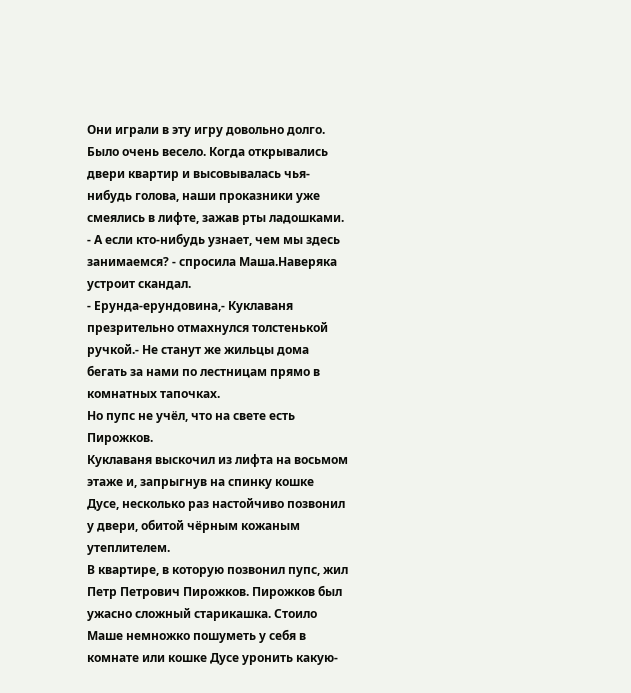Они играли в эту игру довольно долго. Было очень весело. Когда открывались двери квартир и высовывалась чья-нибудь голова, наши проказники уже смеялись в лифте, зажав рты ладошками.
- А если кто-нибудь узнает, чем мы здесь занимаемся? - спросила Маша.Наверяка устроит скандал.
- Ерунда-ерундовина,- Куклаваня презрительно отмахнулся толстенькой ручкой.- Не станут же жильцы дома бегать за нами по лестницам прямо в комнатных тапочках.
Но пупс не учёл, что на свете есть Пирожков.
Куклаваня выскочил из лифта на восьмом этаже и, запрыгнув на спинку кошке Дусе, несколько раз настойчиво позвонил у двери, обитой чёрным кожаным утеплителем.
В квартире, в которую позвонил пупс, жил Петр Петрович Пирожков. Пирожков был ужасно сложный старикашка. Стоило Маше немножко пошуметь у себя в комнате или кошке Дусе уронить какую-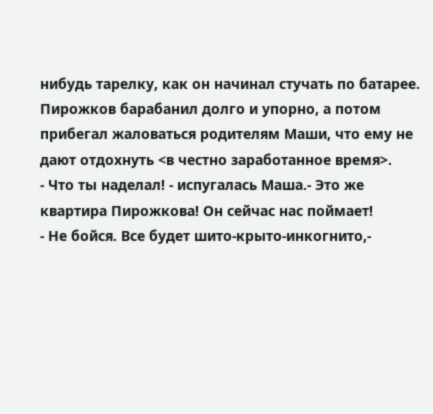нибудь тарелку, как он начинал стучать по батарее. Пирожков барабанил долго и упорно, а потом прибегал жаловаться родителям Маши, что ему не дают отдохнуть <в честно заработанное время>.
- Что ты наделал! - испугалась Маша.- Это же квартира Пирожкова! Он сейчас нас поймает!
- Не бойся. Все будет шито-крыто-инкогнито,-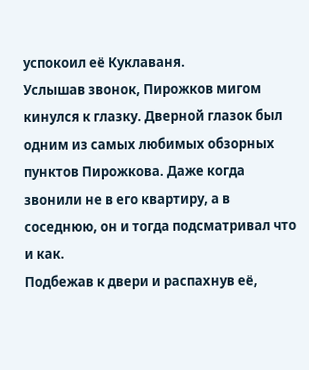успокоил её Куклаваня.
Услышав звонок, Пирожков мигом кинулся к глазку. Дверной глазок был одним из самых любимых обзорных пунктов Пирожкова. Даже когда звонили не в его квартиру, а в соседнюю, он и тогда подсматривал что и как.
Подбежав к двери и распахнув её,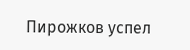Пирожков успел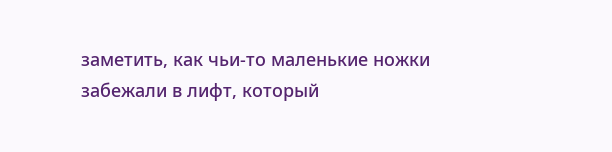заметить, как чьи-то маленькие ножки забежали в лифт, который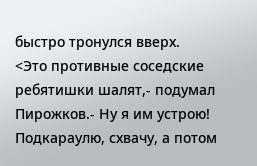быстро тронулся вверх.
<Это противные соседские ребятишки шалят,- подумал Пирожков.- Ну я им устрою! Подкараулю, схвачу, а потом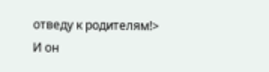отведу к родителям!>
И он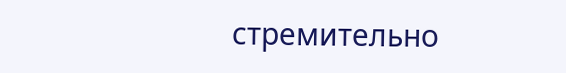стремительно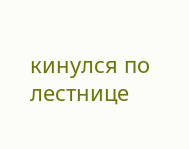кинулся по лестнице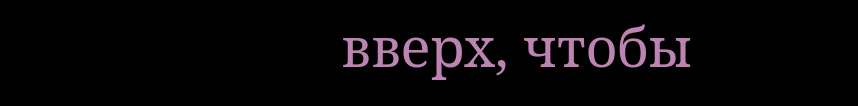вверх, чтобы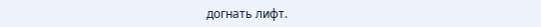догнать лифт.